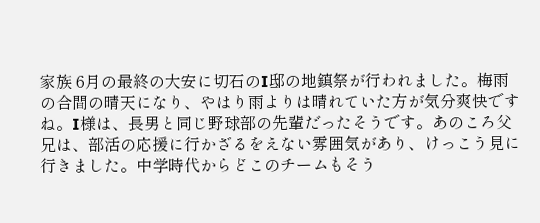家族 6月の最終の大安に切石のI邸の地鎮祭が行われました。梅雨の合間の晴天になり、やはり雨よりは晴れていた方が気分爽快ですね。I様は、長男と同じ野球部の先輩だったそうです。あのころ父兄は、部活の応援に行かざるをえない雰囲気があり、けっこう見に行きました。中学時代からどこのチームもそう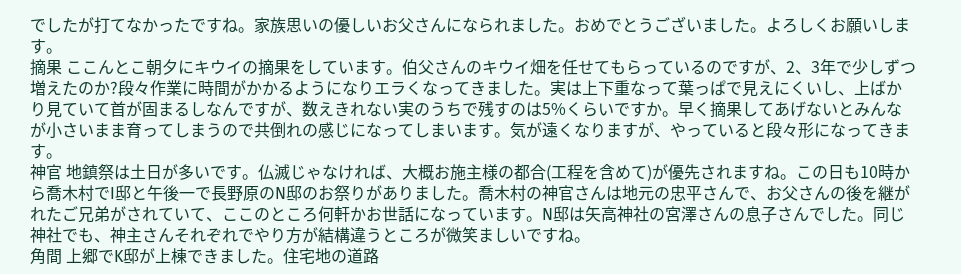でしたが打てなかったですね。家族思いの優しいお父さんになられました。おめでとうございました。よろしくお願いします。
摘果 ここんとこ朝夕にキウイの摘果をしています。伯父さんのキウイ畑を任せてもらっているのですが、2、3年で少しずつ増えたのか?段々作業に時間がかかるようになりエラくなってきました。実は上下重なって葉っぱで見えにくいし、上ばかり見ていて首が固まるしなんですが、数えきれない実のうちで残すのは5%くらいですか。早く摘果してあげないとみんなが小さいまま育ってしまうので共倒れの感じになってしまいます。気が遠くなりますが、やっていると段々形になってきます。
神官 地鎮祭は土日が多いです。仏滅じゃなければ、大概お施主様の都合(工程を含めて)が優先されますね。この日も10時から喬木村でI邸と午後一で長野原のN邸のお祭りがありました。喬木村の神官さんは地元の忠平さんで、お父さんの後を継がれたご兄弟がされていて、ここのところ何軒かお世話になっています。N邸は矢高神社の宮澤さんの息子さんでした。同じ神社でも、神主さんそれぞれでやり方が結構違うところが微笑ましいですね。
角間 上郷でK邸が上棟できました。住宅地の道路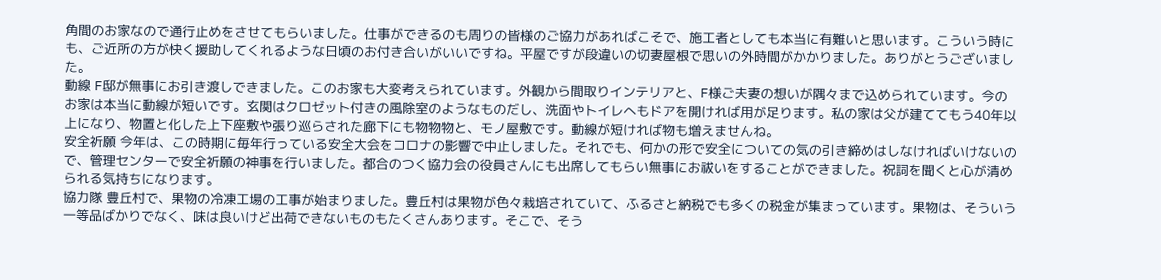角間のお家なので通行止めをさせてもらいました。仕事ができるのも周りの皆様のご協力があればこそで、施工者としても本当に有難いと思います。こういう時にも、ご近所の方が快く援助してくれるような日頃のお付き合いがいいですね。平屋ですが段違いの切妻屋根で思いの外時間がかかりました。ありがとうございました。
動線 F邸が無事にお引き渡しできました。このお家も大変考えられています。外観から間取りインテリアと、F様ご夫妻の想いが隅々まで込められています。今のお家は本当に動線が短いです。玄関はクロゼット付きの風除室のようなものだし、洗面やトイレへもドアを開ければ用が足ります。私の家は父が建ててもう40年以上になり、物置と化した上下座敷や張り巡らされた廊下にも物物物と、モノ屋敷です。動線が短ければ物も増えませんね。
安全祈願 今年は、この時期に毎年行っている安全大会をコロナの影響で中止しました。それでも、何かの形で安全についての気の引き締めはしなければいけないので、管理センターで安全祈願の神事を行いました。都合のつく協力会の役員さんにも出席してもらい無事にお祓いをすることができました。祝詞を聞くと心が清められる気持ちになります。
協力隊 豊丘村で、果物の冷凍工場の工事が始まりました。豊丘村は果物が色々栽培されていて、ふるさと納税でも多くの税金が集まっています。果物は、そういう一等品ばかりでなく、味は良いけど出荷できないものもたくさんあります。そこで、そう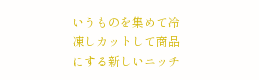いうものを集めて冷凍しカットして商品にする新しいニッチ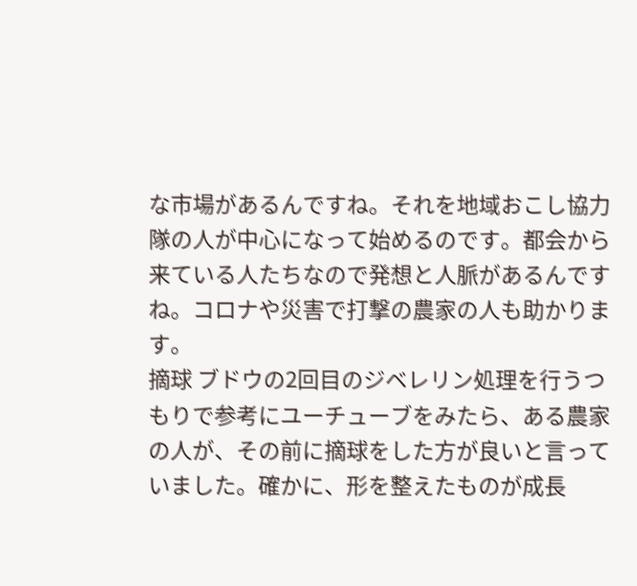な市場があるんですね。それを地域おこし協力隊の人が中心になって始めるのです。都会から来ている人たちなので発想と人脈があるんですね。コロナや災害で打撃の農家の人も助かります。
摘球 ブドウの2回目のジベレリン処理を行うつもりで参考にユーチューブをみたら、ある農家の人が、その前に摘球をした方が良いと言っていました。確かに、形を整えたものが成長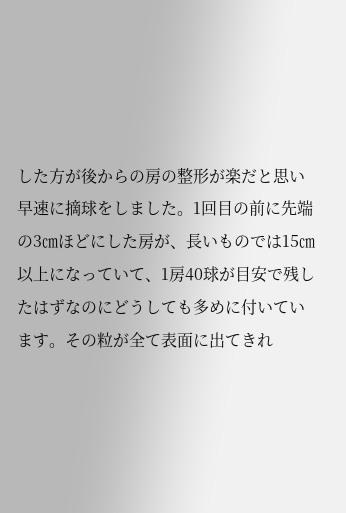した方が後からの房の整形が楽だと思い早速に摘球をしました。1回目の前に先端の3㎝ほどにした房が、長いものでは15㎝以上になっていて、1房40球が目安で残したはずなのにどうしても多めに付いています。その粒が全て表面に出てきれ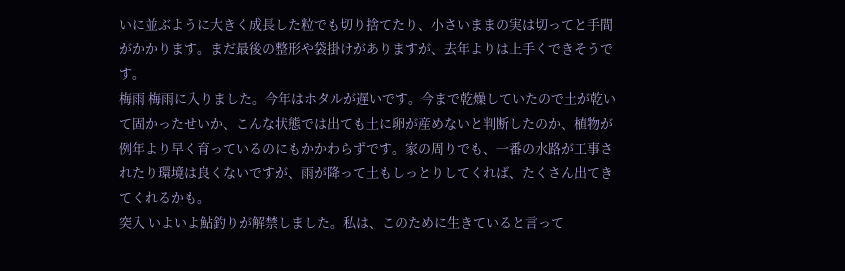いに並ぶように大きく成長した粒でも切り捨てたり、小さいままの実は切ってと手間がかかります。まだ最後の整形や袋掛けがありますが、去年よりは上手くできそうです。
梅雨 梅雨に入りました。今年はホタルが遅いです。今まで乾燥していたので土が乾いて固かったせいか、こんな状態では出ても土に卵が産めないと判断したのか、植物が例年より早く育っているのにもかかわらずです。家の周りでも、一番の水路が工事されたり環境は良くないですが、雨が降って土もしっとりしてくれば、たくさん出てきてくれるかも。
突入 いよいよ鮎釣りが解禁しました。私は、このために生きていると言って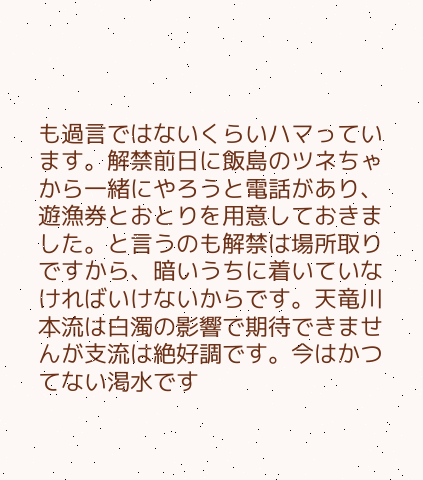も過言ではないくらいハマっています。解禁前日に飯島のツネちゃから一緒にやろうと電話があり、遊漁券とおとりを用意しておきました。と言うのも解禁は場所取りですから、暗いうちに着いていなければいけないからです。天竜川本流は白濁の影響で期待できませんが支流は絶好調です。今はかつてない渇水です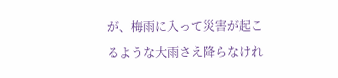が、梅雨に入って災害が起こるような大雨さえ降らなけれ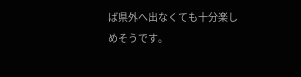ば県外へ出なくても十分楽しめそうです。